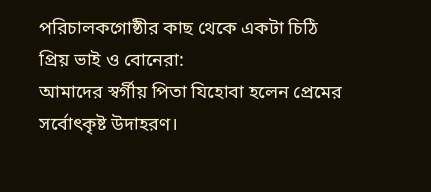পরিচালকগোষ্ঠীর কাছ থেকে একটা চিঠি
প্রিয় ভাই ও বোনেরা:
আমাদের স্বর্গীয় পিতা যিহোবা হলেন প্রেমের সর্বোৎকৃষ্ট উদাহরণ।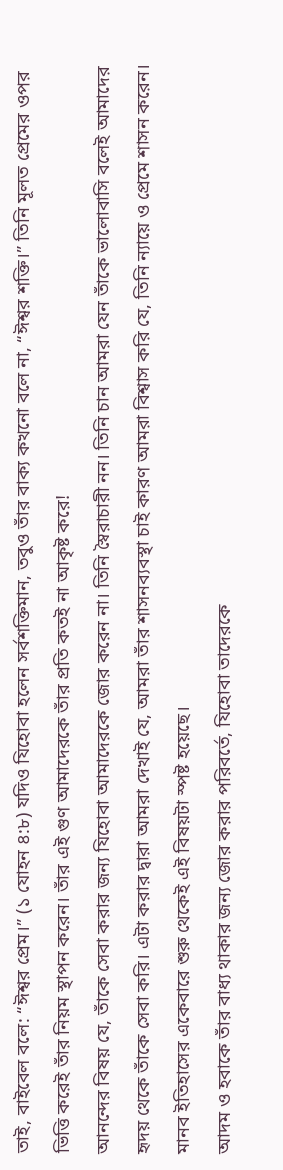তাই, বাইবেল বলে: “ঈশ্বর প্রেম।” (১ যোহন ৪:৮) যদিও যিহোবা হলেন সর্বশক্তিমান, তবুও তাঁর বাক্য কখনো বলে না, “ঈশ্বর শক্তি।” তিনি মূলত প্রেমের ওপর ভিত্তি করেই তাঁর নিয়ম স্থাপন করেন। তাঁর এই গুণ আমাদেরকে তাঁর প্রতি কতই না আকৃষ্ট করে!
আনন্দের বিষয় যে, তাঁকে সেবা করার জন্য যিহোবা আমাদেরকে জোর করেন না। তিনি স্বৈরাচারী নন। তিনি চান আমরা যেন তাঁকে ভালোবাসি বলেই আমাদের হৃদয় থেকে তাঁকে সেবা করি। এটা করার দ্বারা আমরা দেখাই যে, আমরা তাঁর শাসনব্যবস্থা চাই কারণ আমরা বিশ্বাস করি যে, তিনি ন্যায়ে ও প্রেমে শাসন করেন। মানব ইতিহাসের একেবারে শুরু থেকেই এই বিষয়টা স্পষ্ট হয়েছে।
আদম ও হবাকে তাঁর বাধ্য থাকার জন্য জোর করার পরিবর্তে, যিহোবা তাদেরকে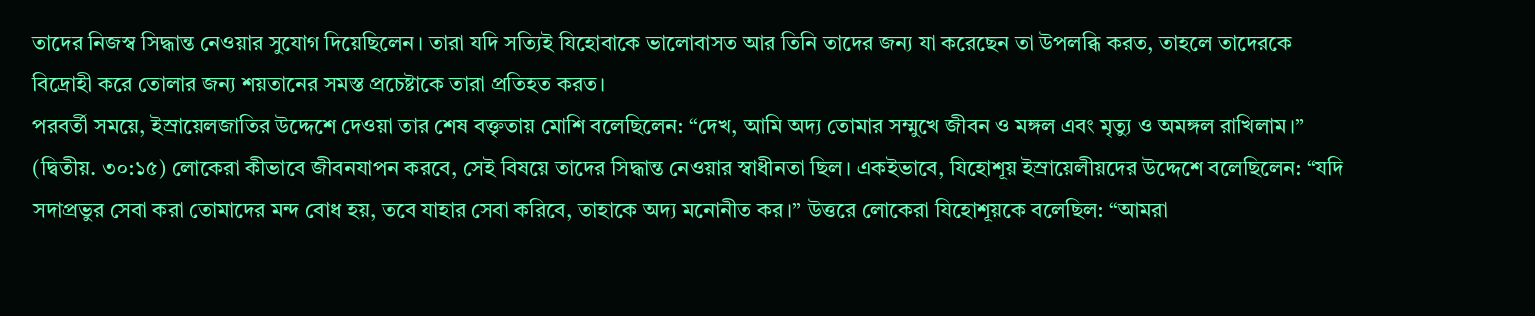তাদের নিজস্ব সিদ্ধান্ত নেওয়ার সুযোগ দিয়েছিলেন। তারা যদি সত্যিই যিহোবাকে ভালোবাসত আর তিনি তাদের জন্য যা করেছেন তা উপলব্ধি করত, তাহলে তাদেরকে বিদ্রোহী করে তোলার জন্য শয়তানের সমস্ত প্রচেষ্টাকে তারা প্রতিহত করত।
পরবর্তী সময়ে, ইস্রায়েলজাতির উদ্দেশে দেওয়া তার শেষ বক্তৃতায় মোশি বলেছিলেন: “দেখ, আমি অদ্য তোমার সম্মুখে জীবন ও মঙ্গল এবং মৃত্যু ও অমঙ্গল রাখিলাম।” (দ্বিতীয়. ৩০:১৫) লোকেরা কীভাবে জীবনযাপন করবে, সেই বিষয়ে তাদের সিদ্ধান্ত নেওয়ার স্বাধীনতা ছিল। একইভাবে, যিহোশূয় ইস্রায়েলীয়দের উদ্দেশে বলেছিলেন: “যদি সদাপ্রভুর সেবা করা তোমাদের মন্দ বোধ হয়, তবে যাহার সেবা করিবে, তাহাকে অদ্য মনোনীত কর।” উত্তরে লোকেরা যিহোশূয়কে বলেছিল: “আমরা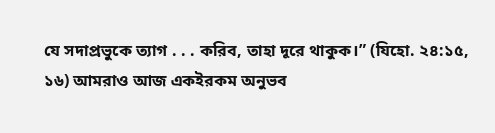যে সদাপ্রভুকে ত্যাগ . . . করিব, তাহা দূরে থাকুক।” (যিহো. ২৪:১৫, ১৬) আমরাও আজ একইরকম অনুভব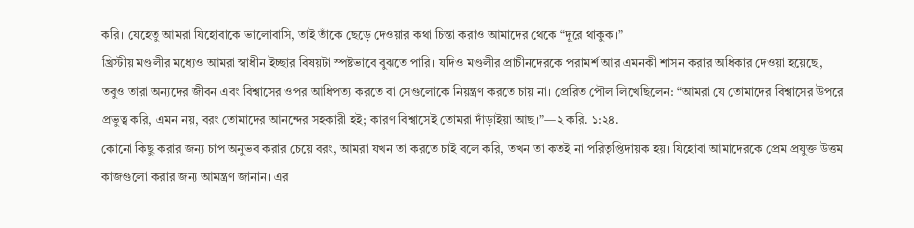করি। যেহেতু আমরা যিহোবাকে ভালোবাসি, তাই তাঁকে ছেড়ে দেওয়ার কথা চিন্তা করাও আমাদের থেকে “দূরে থাকুক।”
খ্রিস্টীয় মণ্ডলীর মধ্যেও আমরা স্বাধীন ইচ্ছার বিষয়টা স্পষ্টভাবে বুঝতে পারি। যদিও মণ্ডলীর প্রাচীনদেরকে পরামর্শ আর এমনকী শাসন করার অধিকার দেওয়া হয়েছে, তবুও তারা অন্যদের জীবন এবং বিশ্বাসের ওপর আধিপত্য করতে বা সেগুলোকে নিয়ন্ত্রণ করতে চায় না। প্রেরিত পৌল লিখেছিলেন: “আমরা যে তোমাদের বিশ্বাসের উপরে প্রভুত্ব করি, এমন নয়, বরং তোমাদের আনন্দের সহকারী হই; কারণ বিশ্বাসেই তোমরা দাঁড়াইয়া আছ।”—২ করি. ১:২৪.
কোনো কিছু করার জন্য চাপ অনুভব করার চেয়ে বরং, আমরা যখন তা করতে চাই বলে করি, তখন তা কতই না পরিতৃপ্তিদায়ক হয়। যিহোবা আমাদেরকে প্রেম প্রযুক্ত উত্তম কাজগুলো করার জন্য আমন্ত্রণ জানান। এর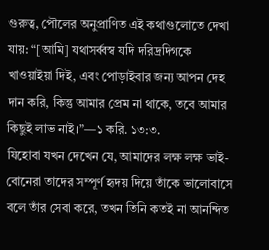গুরুত্ব, পৌলের অনুপ্রাণিত এই কথাগুলোতে দেখা যায়: “[আমি] যথাসর্ব্বস্ব যদি দরিদ্রদিগকে খাওয়াইয়া দিই, এবং পোড়াইবার জন্য আপন দেহ দান করি, কিন্তু আমার প্রেম না থাকে, তবে আমার কিছুই লাভ নাই।”—১ করি. ১৩:৩.
যিহোবা যখন দেখেন যে, আমাদের লক্ষ লক্ষ ভাই-বোনেরা তাদের সম্পূর্ণ হৃদয় দিয়ে তাঁকে ভালোবাসে বলে তাঁর সেবা করে, তখন তিনি কতই না আনন্দিত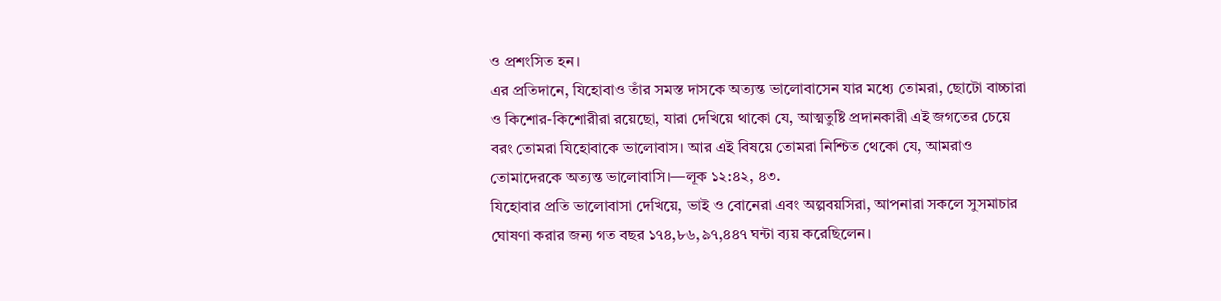ও প্রশংসিত হন।
এর প্রতিদানে, যিহোবাও তাঁর সমস্ত দাসকে অত্যন্ত ভালোবাসেন যার মধ্যে তোমরা, ছোটো বাচ্চারা ও কিশোর-কিশোরীরা রয়েছো, যারা দেখিয়ে থাকো যে, আত্মতুষ্টি প্রদানকারী এই জগতের চেয়ে বরং তোমরা যিহোবাকে ভালোবাস। আর এই বিষয়ে তোমরা নিশ্চিত থেকো যে, আমরাও তোমাদেরকে অত্যন্ত ভালোবাসি।—লূক ১২:৪২, ৪৩.
যিহোবার প্রতি ভালোবাসা দেখিয়ে, ভাই ও বোনেরা এবং অল্পবয়সিরা, আপনারা সকলে সুসমাচার ঘোষণা করার জন্য গত বছর ১৭৪,৮৬,৯৭,৪৪৭ ঘন্টা ব্যয় করেছিলেন।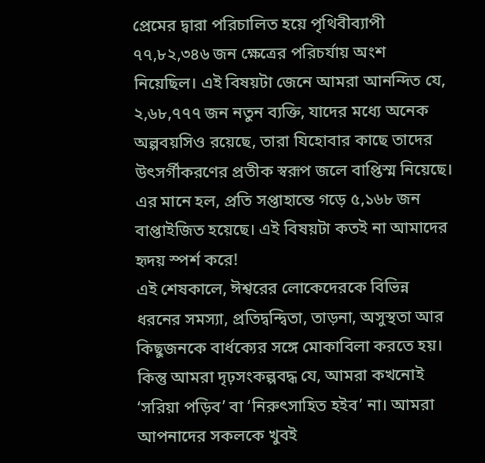প্রেমের দ্বারা পরিচালিত হয়ে পৃথিবীব্যাপী ৭৭,৮২,৩৪৬ জন ক্ষেত্রের পরিচর্যায় অংশ নিয়েছিল। এই বিষয়টা জেনে আমরা আনন্দিত যে, ২,৬৮,৭৭৭ জন নতুন ব্যক্তি, যাদের মধ্যে অনেক অল্পবয়সিও রয়েছে, তারা যিহোবার কাছে তাদের উৎসর্গীকরণের প্রতীক স্বরূপ জলে বাপ্তিস্ম নিয়েছে। এর মানে হল, প্রতি সপ্তাহান্তে গড়ে ৫,১৬৮ জন বাপ্তাইজিত হয়েছে। এই বিষয়টা কতই না আমাদের হৃদয় স্পর্শ করে!
এই শেষকালে, ঈশ্বরের লোকেদেরকে বিভিন্ন ধরনের সমস্যা, প্রতিদ্বন্দ্বিতা, তাড়না, অসুস্থতা আর কিছুজনকে বার্ধক্যের সঙ্গে মোকাবিলা করতে হয়। কিন্তু আমরা দৃঢ়সংকল্পবদ্ধ যে, আমরা কখনোই ‘সরিয়া পড়িব’ বা ‘নিরুৎসাহিত হইব’ না। আমরা আপনাদের সকলকে খুবই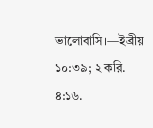ভালোবাসি।—ইব্রীয় ১০:৩৯; ২ করি. ৪:১৬.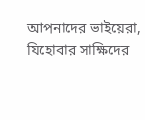আপনাদের ভাইয়েরা,
যিহোবার সাক্ষিদের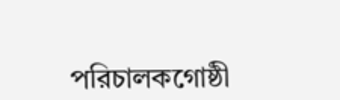পরিচালকগোষ্ঠী